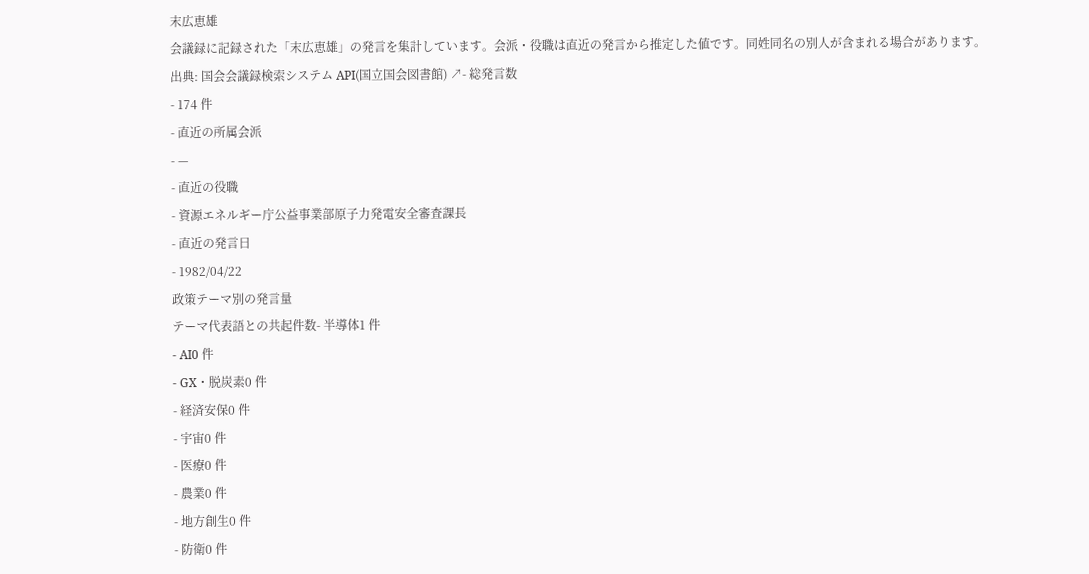末広恵雄
会議録に記録された「末広恵雄」の発言を集計しています。会派・役職は直近の発言から推定した値です。同姓同名の別人が含まれる場合があります。
出典: 国会会議録検索システム API(国立国会図書館) ↗- 総発言数
- 174 件
- 直近の所属会派
- —
- 直近の役職
- 資源エネルギー庁公益事業部原子力発電安全審査課長
- 直近の発言日
- 1982/04/22
政策テーマ別の発言量
テーマ代表語との共起件数- 半導体1 件
- AI0 件
- GX・脱炭素0 件
- 経済安保0 件
- 宇宙0 件
- 医療0 件
- 農業0 件
- 地方創生0 件
- 防衛0 件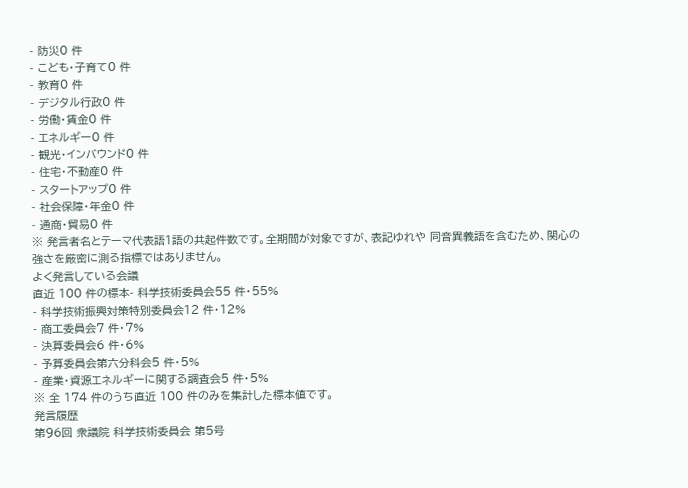- 防災0 件
- こども・子育て0 件
- 教育0 件
- デジタル行政0 件
- 労働・賃金0 件
- エネルギー0 件
- 観光・インバウンド0 件
- 住宅・不動産0 件
- スタートアップ0 件
- 社会保障・年金0 件
- 通商・貿易0 件
※ 発言者名とテーマ代表語1語の共起件数です。全期間が対象ですが、表記ゆれや 同音異義語を含むため、関心の強さを厳密に測る指標ではありません。
よく発言している会議
直近 100 件の標本- 科学技術委員会55 件・55%
- 科学技術振興対策特別委員会12 件・12%
- 商工委員会7 件・7%
- 決算委員会6 件・6%
- 予算委員会第六分科会5 件・5%
- 産業・資源エネルギーに関する調査会5 件・5%
※ 全 174 件のうち直近 100 件のみを集計した標本値です。
発言履歴
第96回 衆議院 科学技術委員会 第5号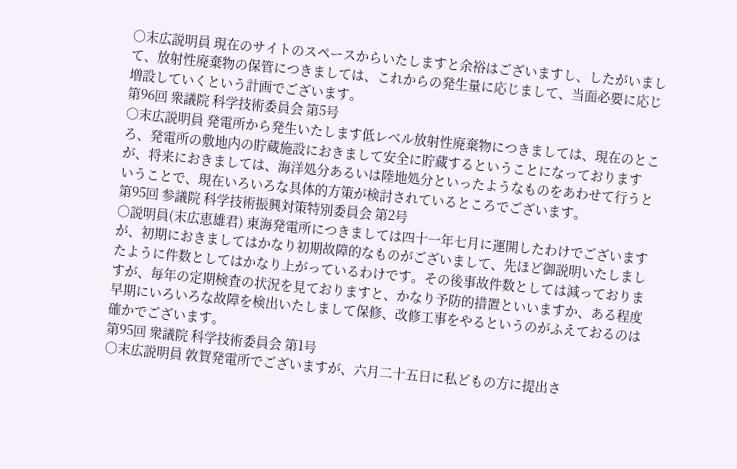○末広説明員 現在のサイトのスペースからいたしますと余裕はございますし、したがいまして、放射性廃棄物の保管につきましては、これからの発生量に応じまして、当面必要に応じ増設していくという計画でございます。
第96回 衆議院 科学技術委員会 第5号
○末広説明員 発電所から発生いたします低レベル放射性廃棄物につきましては、現在のところ、発電所の敷地内の貯蔵施設におきまして安全に貯蔵するということになっておりますが、将来におきましては、海洋処分あるいは陸地処分といったようなものをあわせて行うということで、現在いろいろな具体的方策が検討されているところでございます。
第95回 参議院 科学技術振興対策特別委員会 第2号
○説明員(末広恵雄君) 東海発電所につきましては四十一年七月に運開したわけでございますが、初期におきましてはかなり初期故障的なものがございまして、先ほど御説明いたしましたように件数としてはかなり上がっているわけです。その後事故件数としては減っておりますが、毎年の定期検査の状況を見ておりますと、かなり予防的措置といいますか、ある程度早期にいろいろな故障を検出いたしまして保修、改修工事をやるというのがふえておるのは確かでございます。
第95回 衆議院 科学技術委員会 第1号
○末広説明員 敦賀発電所でございますが、六月二十五日に私どもの方に提出さ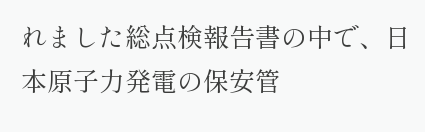れました総点検報告書の中で、日本原子力発電の保安管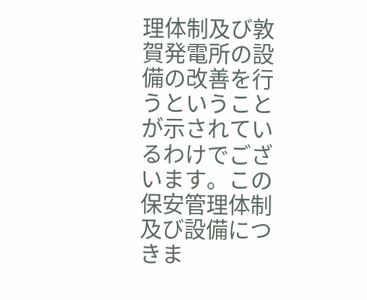理体制及び敦賀発電所の設備の改善を行うということが示されているわけでございます。この保安管理体制及び設備につきま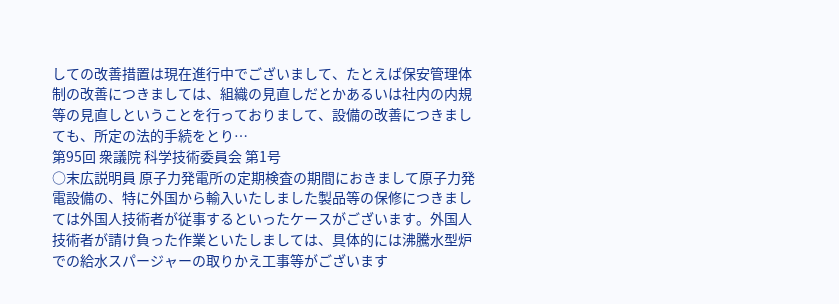しての改善措置は現在進行中でございまして、たとえば保安管理体制の改善につきましては、組織の見直しだとかあるいは社内の内規等の見直しということを行っておりまして、設備の改善につきましても、所定の法的手続をとり…
第95回 衆議院 科学技術委員会 第1号
○末広説明員 原子力発電所の定期検査の期間におきまして原子力発電設備の、特に外国から輸入いたしました製品等の保修につきましては外国人技術者が従事するといったケースがございます。外国人技術者が請け負った作業といたしましては、具体的には沸騰水型炉での給水スパージャーの取りかえ工事等がございます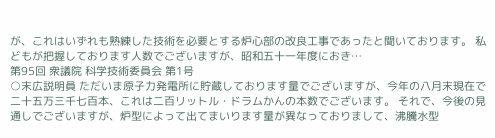が、これはいずれも熟練した技術を必要とする炉心部の改良工事であったと聞いております。 私どもが把握しております人数でございますが、昭和五十一年度におき…
第95回 衆議院 科学技術委員会 第1号
○末広説明員 ただいま原子力発電所に貯蔵しております量でございますが、今年の八月末現在で二十五万三千七百本、これは二百リットル・ドラムかんの本数でございます。 それで、今後の見通しでございますが、炉型によって出てまいります量が異なっておりまして、沸騰水型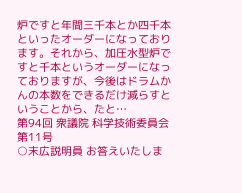炉ですと年間三千本とか四千本といったオーダーになっております。それから、加圧水型炉ですと千本というオーダーになっておりますが、今後はドラムかんの本数をできるだけ減らすということから、たと…
第94回 衆議院 科学技術委員会 第11号
○末広説明員 お答えいたしま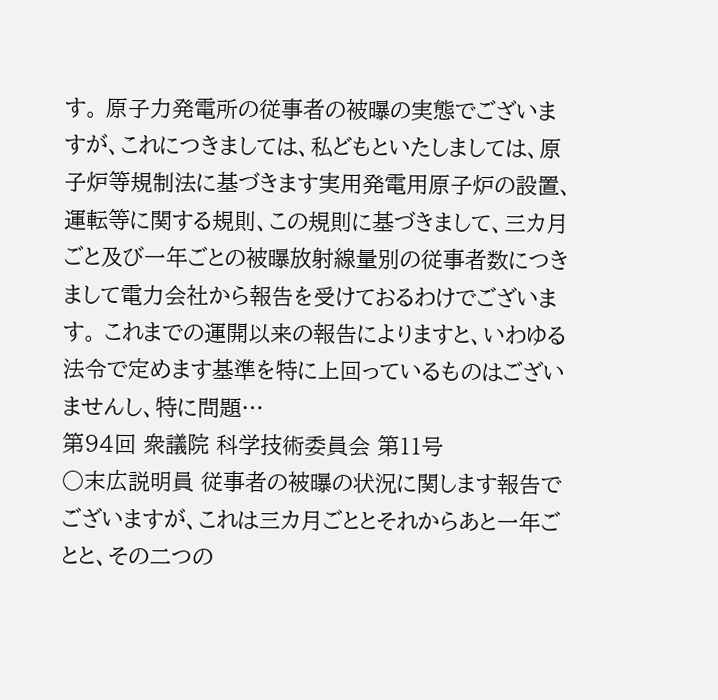す。 原子力発電所の従事者の被曝の実態でございますが、これにつきましては、私どもといたしましては、原子炉等規制法に基づきます実用発電用原子炉の設置、運転等に関する規則、この規則に基づきまして、三カ月ごと及び一年ごとの被曝放射線量別の従事者数につきまして電力会社から報告を受けておるわけでございます。 これまでの運開以来の報告によりますと、いわゆる法令で定めます基準を特に上回っているものはございませんし、特に問題…
第94回 衆議院 科学技術委員会 第11号
○末広説明員 従事者の被曝の状況に関します報告でございますが、これは三カ月ごととそれからあと一年ごとと、その二つの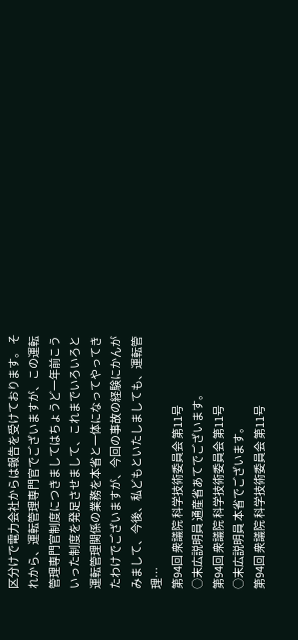区分けで電力会社からは報告を受けております。 それから、運転管理専門官でございますが、この運転管理専門官制度につきましてはちょうど一年前こういった制度を発足させまして、これまでいろいろと運転管理関係の業務を本省と一体になってやってきたわけでございますが、今回の事故の経験にかんがみまして、今後、私どもといたしましても、運転管理…
第94回 衆議院 科学技術委員会 第11号
○末広説明員 通産省あてでございます。
第94回 衆議院 科学技術委員会 第11号
○末広説明員 本省でございます。
第94回 衆議院 科学技術委員会 第11号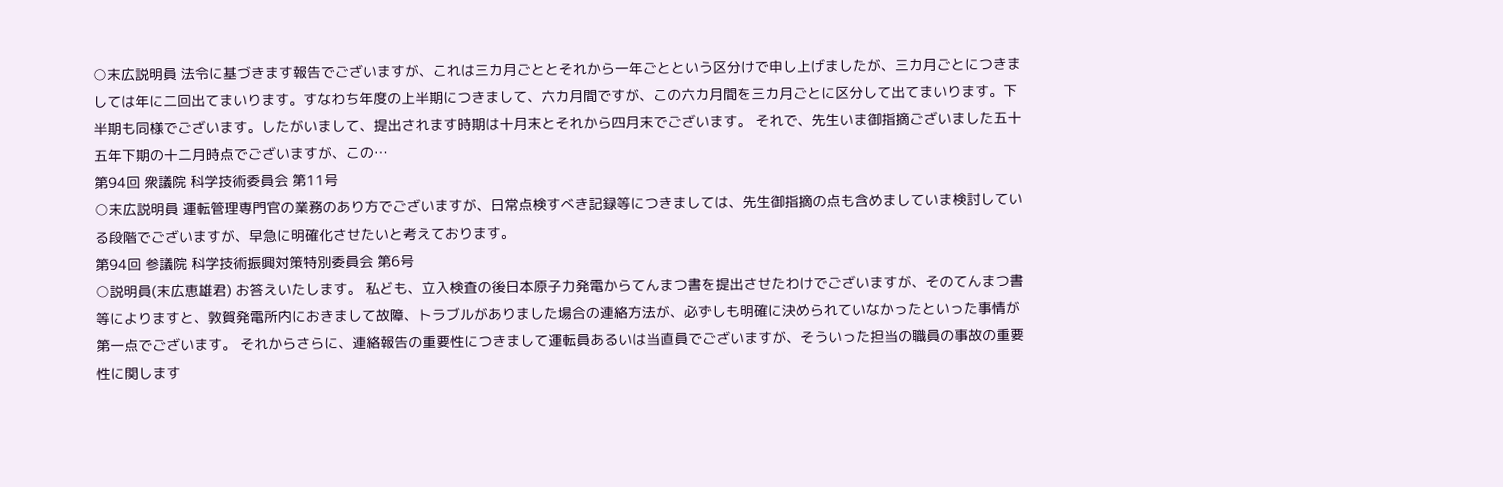○末広説明員 法令に基づきます報告でございますが、これは三カ月ごととそれから一年ごとという区分けで申し上げましたが、三カ月ごとにつきましては年に二回出てまいります。すなわち年度の上半期につきまして、六カ月間ですが、この六カ月間を三カ月ごとに区分して出てまいります。下半期も同様でございます。したがいまして、提出されます時期は十月末とそれから四月末でございます。 それで、先生いま御指摘ございました五十五年下期の十二月時点でございますが、この…
第94回 衆議院 科学技術委員会 第11号
○末広説明員 運転管理専門官の業務のあり方でございますが、日常点検すべき記録等につきましては、先生御指摘の点も含めましていま検討している段階でございますが、早急に明確化させたいと考えております。
第94回 参議院 科学技術振興対策特別委員会 第6号
○説明員(末広恵雄君) お答えいたします。 私ども、立入検査の後日本原子力発電からてんまつ書を提出させたわけでございますが、そのてんまつ書等によりますと、敦賀発電所内におきまして故障、トラブルがありました場合の連絡方法が、必ずしも明確に決められていなかったといった事情が第一点でございます。 それからさらに、連絡報告の重要性につきまして運転員あるいは当直員でございますが、そういった担当の職員の事故の重要性に関します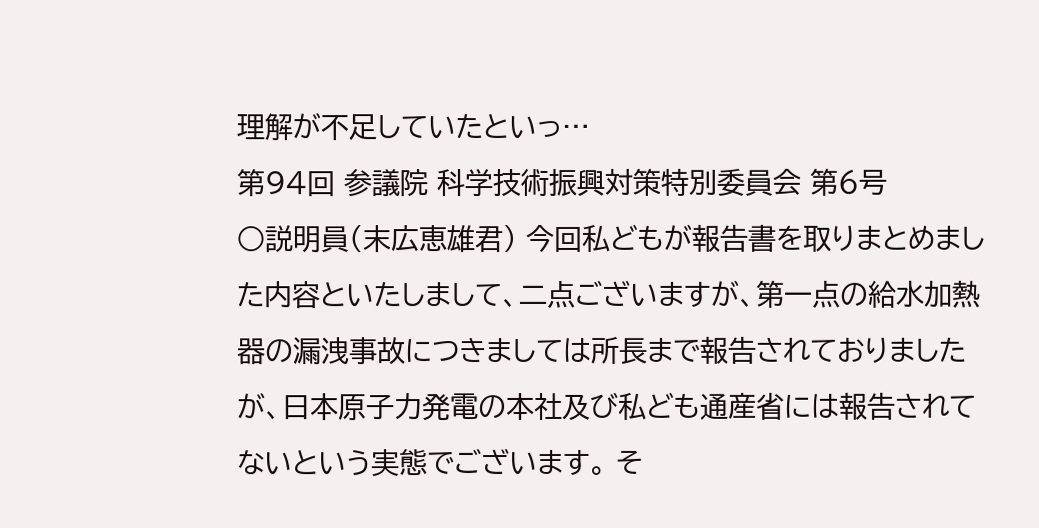理解が不足していたといっ…
第94回 参議院 科学技術振興対策特別委員会 第6号
○説明員(末広恵雄君) 今回私どもが報告書を取りまとめました内容といたしまして、二点ございますが、第一点の給水加熱器の漏洩事故につきましては所長まで報告されておりましたが、日本原子力発電の本社及び私ども通産省には報告されてないという実態でございます。 そ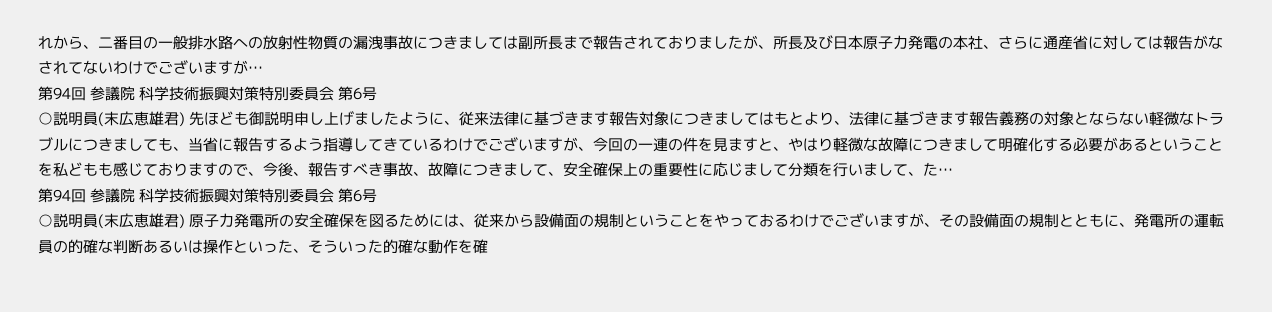れから、二番目の一般排水路への放射性物質の漏洩事故につきましては副所長まで報告されておりましたが、所長及び日本原子力発電の本社、さらに通産省に対しては報告がなされてないわけでございますが…
第94回 参議院 科学技術振興対策特別委員会 第6号
○説明員(末広恵雄君) 先ほども御説明申し上げましたように、従来法律に基づきます報告対象につきましてはもとより、法律に基づきます報告義務の対象とならない軽微なトラブルにつきましても、当省に報告するよう指導してきているわけでございますが、今回の一連の件を見ますと、やはり軽微な故障につきまして明確化する必要があるということを私どもも感じておりますので、今後、報告すべき事故、故障につきまして、安全確保上の重要性に応じまして分類を行いまして、た…
第94回 参議院 科学技術振興対策特別委員会 第6号
○説明員(末広恵雄君) 原子力発電所の安全確保を図るためには、従来から設備面の規制ということをやっておるわけでございますが、その設備面の規制とともに、発電所の運転員の的確な判断あるいは操作といった、そういった的確な動作を確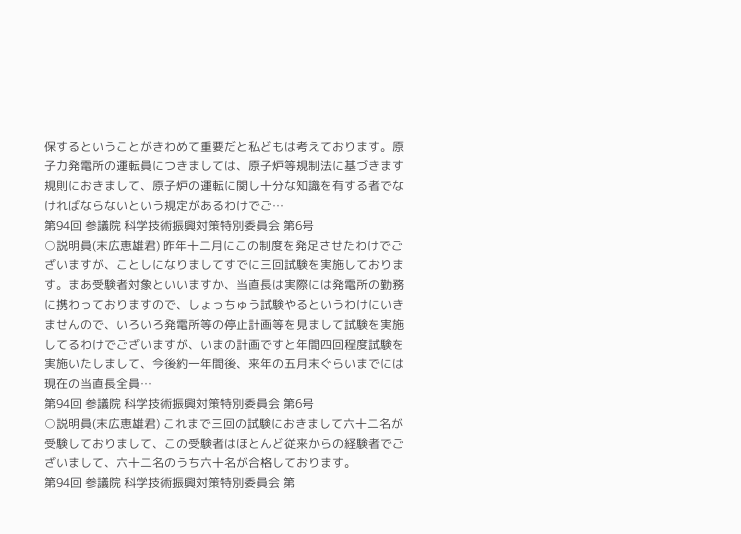保するということがきわめて重要だと私どもは考えております。原子力発電所の運転員につきましては、原子炉等規制法に基づきます規則におきまして、原子炉の運転に関し十分な知識を有する者でなければならないという規定があるわけでご…
第94回 参議院 科学技術振興対策特別委員会 第6号
○説明員(末広恵雄君) 昨年十二月にこの制度を発足させたわけでございますが、ことしになりましてすでに三回試験を実施しております。まあ受験者対象といいますか、当直長は実際には発電所の勤務に携わっておりますので、しょっちゅう試験やるというわけにいきませんので、いろいろ発電所等の停止計画等を見まして試験を実施してるわけでございますが、いまの計画ですと年間四回程度試験を実施いたしまして、今後約一年間後、来年の五月末ぐらいまでには現在の当直長全員…
第94回 参議院 科学技術振興対策特別委員会 第6号
○説明員(末広恵雄君) これまで三回の試験におきまして六十二名が受験しておりまして、この受験者はほとんど従来からの経験者でございまして、六十二名のうち六十名が合格しております。
第94回 参議院 科学技術振興対策特別委員会 第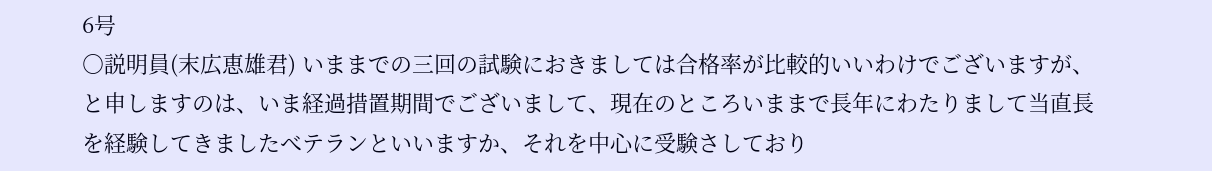6号
○説明員(末広恵雄君) いままでの三回の試験におきましては合格率が比較的いいわけでございますが、と申しますのは、いま経過措置期間でございまして、現在のところいままで長年にわたりまして当直長を経験してきましたべテランといいますか、それを中心に受験さしており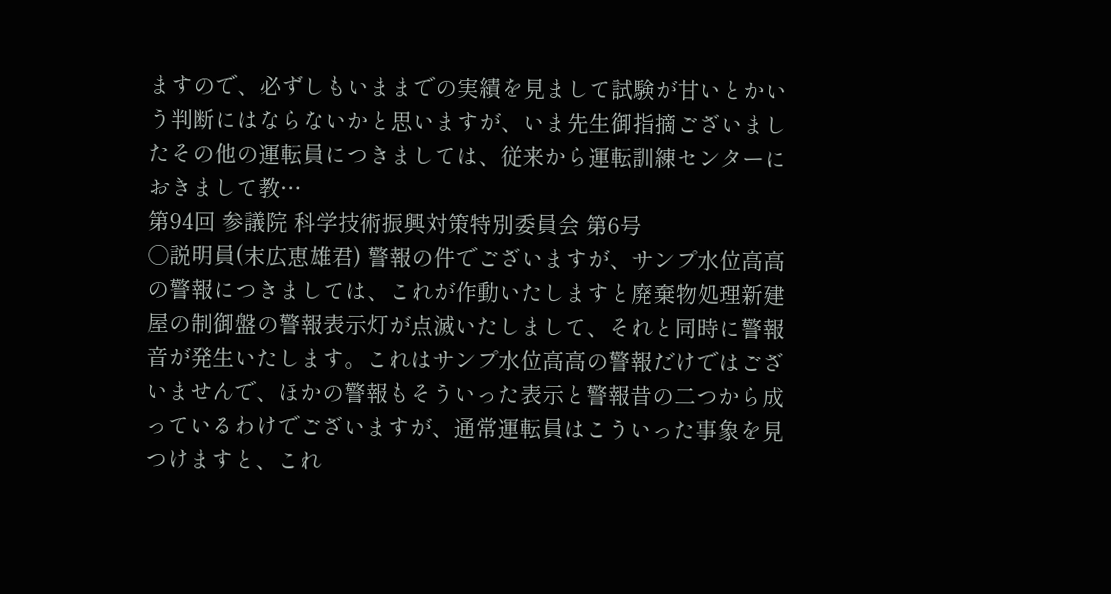ますので、必ずしもいままでの実績を見まして試験が甘いとかいう判断にはならないかと思いますが、いま先生御指摘ございましたその他の運転員につきましては、従来から運転訓練センターにおきまして教…
第94回 参議院 科学技術振興対策特別委員会 第6号
○説明員(末広恵雄君) 警報の件でございますが、サンプ水位高高の警報につきましては、これが作動いたしますと廃棄物処理新建屋の制御盤の警報表示灯が点滅いたしまして、それと同時に警報音が発生いたします。これはサンプ水位高高の警報だけではございませんで、ほかの警報もそういった表示と警報昔の二つから成っているわけでございますが、通常運転員はこういった事象を見つけますと、これ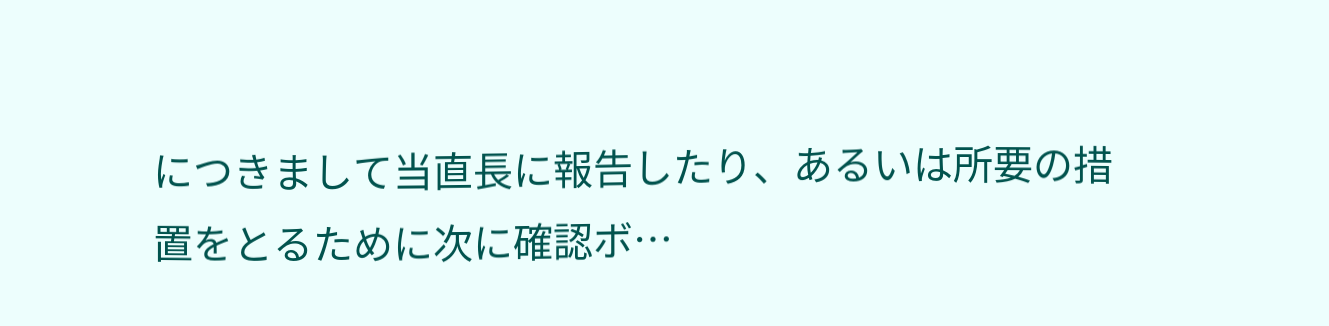につきまして当直長に報告したり、あるいは所要の措置をとるために次に確認ボ…